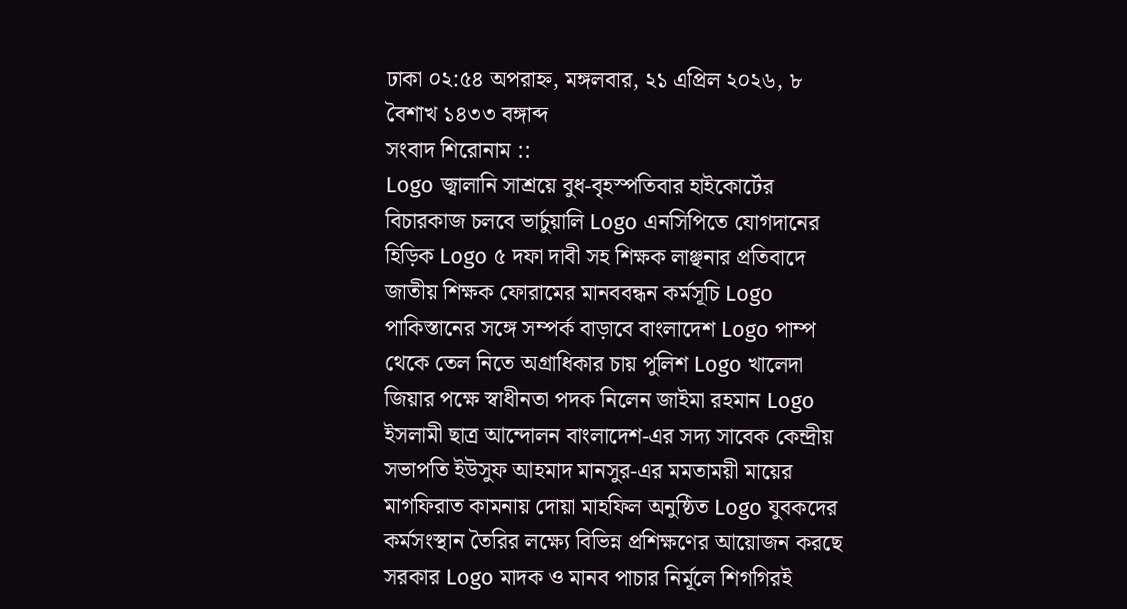ঢাকা ০২:৫৪ অপরাহ্ন, মঙ্গলবার, ২১ এপ্রিল ২০২৬, ৮ বৈশাখ ১৪৩৩ বঙ্গাব্দ
সংবাদ শিরোনাম ::
Logo জ্বালানি সাশ্রয়ে বুধ-বৃহস্পতিবার হাইকোর্টের বিচারকাজ চলবে ভার্চুয়ালি Logo এনসিপিতে যোগদানের হিড়িক Logo ৫ দফা দাবী সহ শিক্ষক লাঞ্ছনার প্রতিবাদে জাতীয় শিক্ষক ফোরামের মানববন্ধন কর্মসূচি Logo পাকিস্তানের সঙ্গে সম্পর্ক বাড়াবে বাংলাদেশ Logo পাম্প থেকে তেল নিতে অগ্রাধিকার চায় পুলিশ Logo খালেদা জিয়ার পক্ষে স্বাধীনতা পদক নিলেন জাইমা রহমান Logo ইসলামী ছাত্র আন্দোলন বাংলাদেশ-এর সদ্য সাবেক কেন্দ্রীয় সভাপতি ইউসুফ আহমাদ মানসুর-এর মমতাময়ী মায়ের মাগফিরাত কামনায় দোয়া মাহফিল অনুষ্ঠিত Logo যুবকদের কর্মসংস্থান তৈরির লক্ষ্যে বিভিন্ন প্রশিক্ষণের আয়োজন করছে সরকার Logo মাদক ও মানব পাচার নির্মূলে শিগগিরই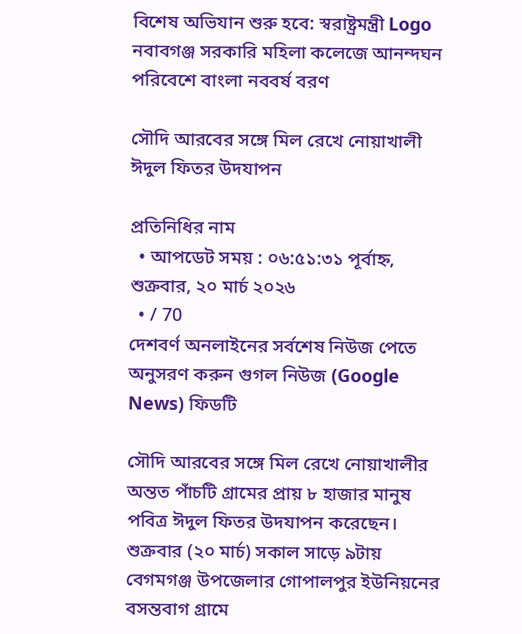বিশেষ অভিযান শুরু হবে: স্বরাষ্ট্রমন্ত্রী Logo নবাবগঞ্জ সরকারি মহিলা কলেজে আনন্দঘন পরিবেশে বাংলা নববর্ষ বরণ

সৌদি আরবের সঙ্গে মিল রেখে নোয়াখালী ঈদুল ফিতর উদযাপন

প্রতিনিধির নাম
  • আপডেট সময় : ০৬:৫১:৩১ পূর্বাহ্ন, শুক্রবার, ২০ মার্চ ২০২৬
  • / 70
দেশবর্ণ অনলাইনের সর্বশেষ নিউজ পেতে অনুসরণ করুন গুগল নিউজ (Google News) ফিডটি

সৌদি আরবের সঙ্গে মিল রেখে নোয়াখালীর অন্তত পাঁচটি গ্রামের প্রায় ৮ হাজার মানুষ পবিত্র ঈদুল ফিতর উদযাপন করেছেন। শুক্রবার (২০ মার্চ) সকাল সাড়ে ৯টায় বেগমগঞ্জ উপজেলার গোপালপুর ইউনিয়নের বসন্তবাগ গ্রামে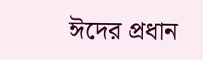ঈদের প্রধান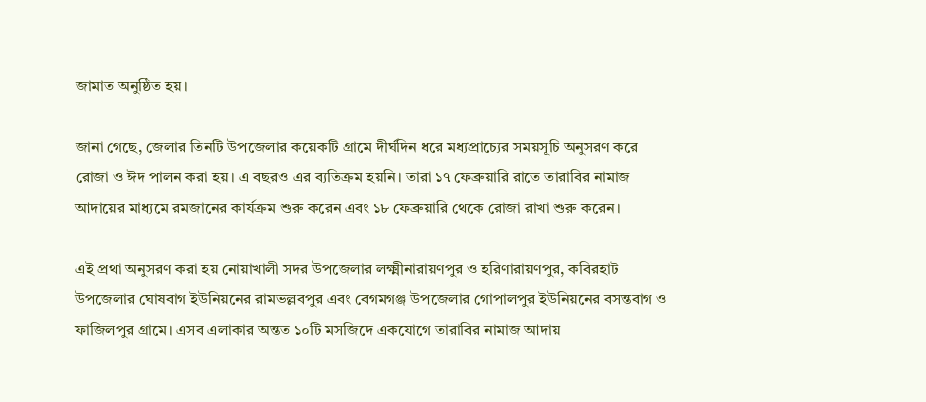জামাত অনুষ্ঠিত হয়।

জানা গেছে, জেলার তিনটি উপজেলার কয়েকটি গ্রামে দীর্ঘদিন ধরে মধ্যপ্রাচ্যের সময়সূচি অনুসরণ করে রোজা ও ঈদ পালন করা হয়। এ বছরও এর ব্যতিক্রম হয়নি। তারা ১৭ ফেব্রুয়ারি রাতে তারাবির নামাজ আদায়ের মাধ্যমে রমজানের কার্যক্রম শুরু করেন এবং ১৮ ফেব্রুয়ারি থেকে রোজা রাখা শুরু করেন।

এই প্রথা অনুসরণ করা হয় নোয়াখালী সদর উপজেলার লক্ষ্মীনারায়ণপুর ও হরিণারায়ণপুর, কবিরহাট উপজেলার ঘোষবাগ ইউনিয়নের রামভল্লবপুর এবং বেগমগঞ্জ উপজেলার গোপালপুর ইউনিয়নের বসন্তবাগ ও ফাজিলপুর গ্রামে। এসব এলাকার অন্তত ১০টি মসজিদে একযোগে তারাবির নামাজ আদায়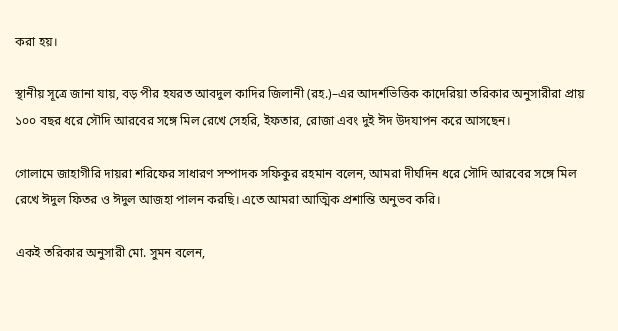করা হয়।

স্থানীয় সূত্রে জানা যায়, বড় পীর হযরত আবদুল কাদির জিলানী (রহ.)–এর আদর্শভিত্তিক কাদেরিয়া তরিকার অনুসারীরা প্রায় ১০০ বছর ধরে সৌদি আরবের সঙ্গে মিল রেখে সেহরি, ইফতার, রোজা এবং দুই ঈদ উদযাপন করে আসছেন।

গোলামে জাহাগীরি দায়রা শরিফের সাধারণ সম্পাদক সফিকুর রহমান বলেন, আমরা দীর্ঘদিন ধরে সৌদি আরবের সঙ্গে মিল রেখে ঈদুল ফিতর ও ঈদুল আজহা পালন করছি। এতে আমরা আত্মিক প্রশান্তি অনুভব করি।

একই তরিকার অনুসারী মো. সুমন বলেন,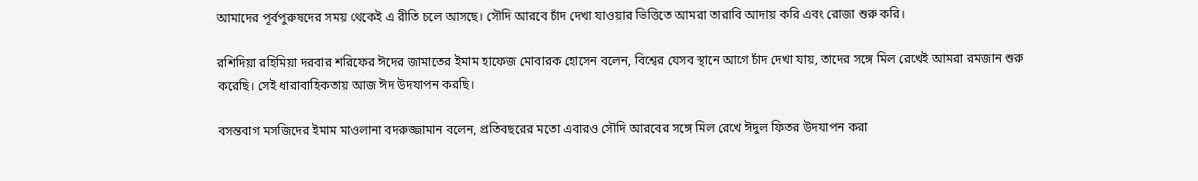আমাদের পূর্বপুরুষদের সময় থেকেই এ রীতি চলে আসছে। সৌদি আরবে চাঁদ দেখা যাওয়ার ভিত্তিতে আমরা তারাবি আদায় করি এবং রোজা শুরু করি।

রশিদিয়া রহিমিয়া দরবার শরিফের ঈদের জামাতের ইমাম হাফেজ মোবারক হোসেন বলেন, বিশ্বের যেসব স্থানে আগে চাঁদ দেখা যায়, তাদের সঙ্গে মিল রেখেই আমরা রমজান শুরু করেছি। সেই ধারাবাহিকতায় আজ ঈদ উদযাপন করছি।

বসন্তবাগ মসজিদের ইমাম মাওলানা বদরুজ্জামান বলেন, প্রতিবছরের মতো এবারও সৌদি আরবের সঙ্গে মিল রেখে ঈদুল ফিতর উদযাপন করা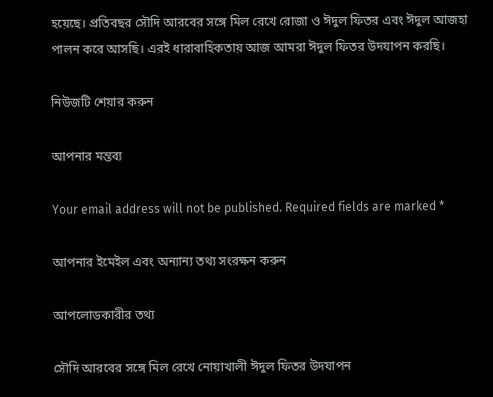হয়েছে। প্রতিবছর সৌদি আরবের সঙ্গে মিল রেখে রোজা ও ঈদুল ফিতর এবং ঈদুল আজহা পালন করে আসছি। এরই ধারাবাহিকতায় আজ আমরা ঈদুল ফিতর উদযাপন করছি।

নিউজটি শেয়ার করুন

আপনার মন্তব্য

Your email address will not be published. Required fields are marked *

আপনার ইমেইল এবং অন্যান্য তথ্য সংরক্ষন করুন

আপলোডকারীর তথ্য

সৌদি আরবের সঙ্গে মিল রেখে নোয়াখালী ঈদুল ফিতর উদযাপন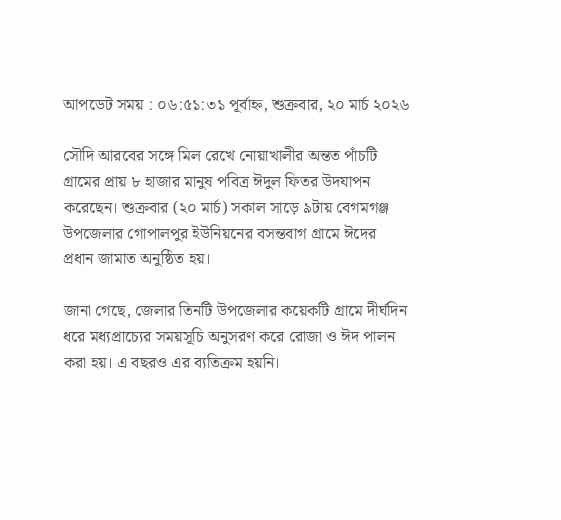আপডেট সময় : ০৬:৫১:৩১ পূর্বাহ্ন, শুক্রবার, ২০ মার্চ ২০২৬

সৌদি আরবের সঙ্গে মিল রেখে নোয়াখালীর অন্তত পাঁচটি গ্রামের প্রায় ৮ হাজার মানুষ পবিত্র ঈদুল ফিতর উদযাপন করেছেন। শুক্রবার (২০ মার্চ) সকাল সাড়ে ৯টায় বেগমগঞ্জ উপজেলার গোপালপুর ইউনিয়নের বসন্তবাগ গ্রামে ঈদের প্রধান জামাত অনুষ্ঠিত হয়।

জানা গেছে, জেলার তিনটি উপজেলার কয়েকটি গ্রামে দীর্ঘদিন ধরে মধ্যপ্রাচ্যের সময়সূচি অনুসরণ করে রোজা ও ঈদ পালন করা হয়। এ বছরও এর ব্যতিক্রম হয়নি।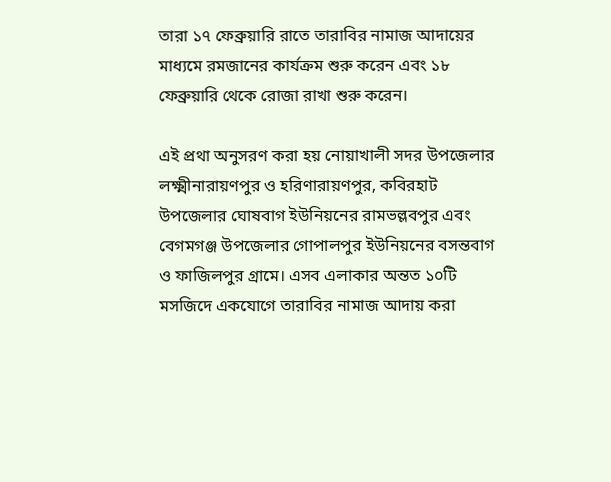তারা ১৭ ফেব্রুয়ারি রাতে তারাবির নামাজ আদায়ের মাধ্যমে রমজানের কার্যক্রম শুরু করেন এবং ১৮ ফেব্রুয়ারি থেকে রোজা রাখা শুরু করেন।

এই প্রথা অনুসরণ করা হয় নোয়াখালী সদর উপজেলার লক্ষ্মীনারায়ণপুর ও হরিণারায়ণপুর, কবিরহাট উপজেলার ঘোষবাগ ইউনিয়নের রামভল্লবপুর এবং বেগমগঞ্জ উপজেলার গোপালপুর ইউনিয়নের বসন্তবাগ ও ফাজিলপুর গ্রামে। এসব এলাকার অন্তত ১০টি মসজিদে একযোগে তারাবির নামাজ আদায় করা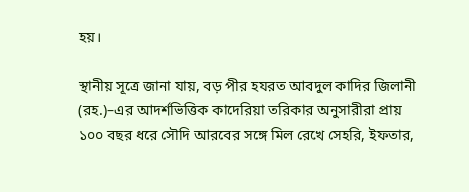হয়।

স্থানীয় সূত্রে জানা যায়, বড় পীর হযরত আবদুল কাদির জিলানী (রহ.)–এর আদর্শভিত্তিক কাদেরিয়া তরিকার অনুসারীরা প্রায় ১০০ বছর ধরে সৌদি আরবের সঙ্গে মিল রেখে সেহরি, ইফতার,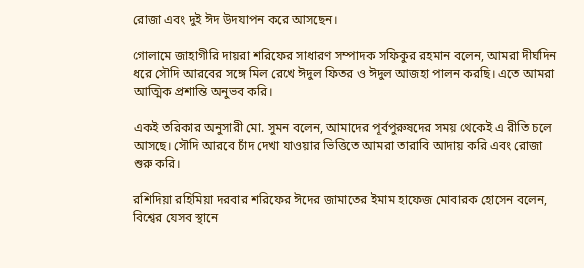রোজা এবং দুই ঈদ উদযাপন করে আসছেন।

গোলামে জাহাগীরি দায়রা শরিফের সাধারণ সম্পাদক সফিকুর রহমান বলেন, আমরা দীর্ঘদিন ধরে সৌদি আরবের সঙ্গে মিল রেখে ঈদুল ফিতর ও ঈদুল আজহা পালন করছি। এতে আমরা আত্মিক প্রশান্তি অনুভব করি।

একই তরিকার অনুসারী মো. সুমন বলেন, আমাদের পূর্বপুরুষদের সময় থেকেই এ রীতি চলে আসছে। সৌদি আরবে চাঁদ দেখা যাওয়ার ভিত্তিতে আমরা তারাবি আদায় করি এবং রোজা শুরু করি।

রশিদিয়া রহিমিয়া দরবার শরিফের ঈদের জামাতের ইমাম হাফেজ মোবারক হোসেন বলেন, বিশ্বের যেসব স্থানে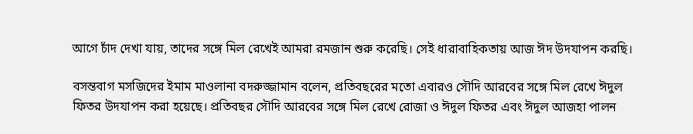আগে চাঁদ দেখা যায়, তাদের সঙ্গে মিল রেখেই আমরা রমজান শুরু করেছি। সেই ধারাবাহিকতায় আজ ঈদ উদযাপন করছি।

বসন্তবাগ মসজিদের ইমাম মাওলানা বদরুজ্জামান বলেন, প্রতিবছরের মতো এবারও সৌদি আরবের সঙ্গে মিল রেখে ঈদুল ফিতর উদযাপন করা হয়েছে। প্রতিবছর সৌদি আরবের সঙ্গে মিল রেখে রোজা ও ঈদুল ফিতর এবং ঈদুল আজহা পালন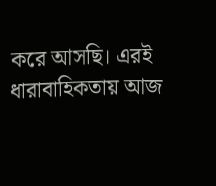করে আসছি। এরই ধারাবাহিকতায় আজ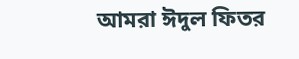আমরা ঈদুল ফিতর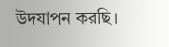উদযাপন করছি।